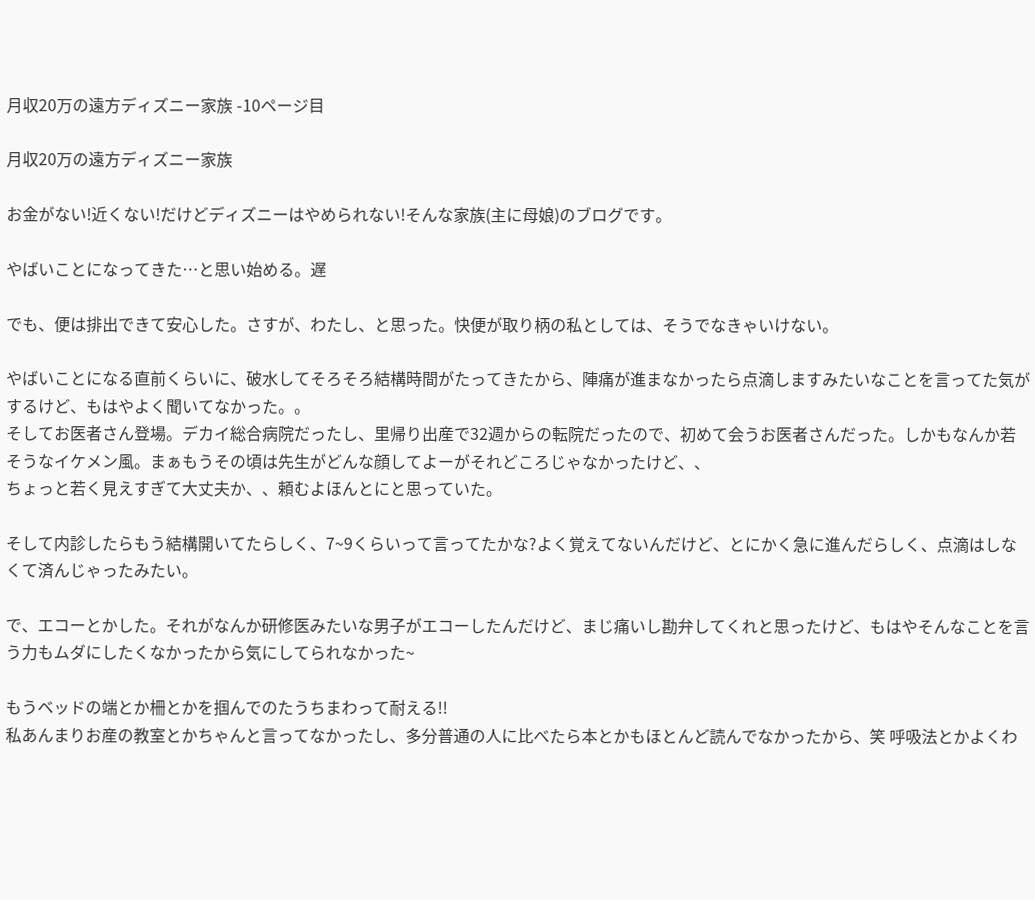月収20万の遠方ディズニー家族 -10ページ目

月収20万の遠方ディズニー家族

お金がない!近くない!だけどディズニーはやめられない!そんな家族(主に母娘)のブログです。

やばいことになってきた…と思い始める。遅

でも、便は排出できて安心した。さすが、わたし、と思った。快便が取り柄の私としては、そうでなきゃいけない。

やばいことになる直前くらいに、破水してそろそろ結構時間がたってきたから、陣痛が進まなかったら点滴しますみたいなことを言ってた気がするけど、もはやよく聞いてなかった。。
そしてお医者さん登場。デカイ総合病院だったし、里帰り出産で32週からの転院だったので、初めて会うお医者さんだった。しかもなんか若そうなイケメン風。まぁもうその頃は先生がどんな顔してよーがそれどころじゃなかったけど、、
ちょっと若く見えすぎて大丈夫か、、頼むよほんとにと思っていた。

そして内診したらもう結構開いてたらしく、7~9くらいって言ってたかな?よく覚えてないんだけど、とにかく急に進んだらしく、点滴はしなくて済んじゃったみたい。

で、エコーとかした。それがなんか研修医みたいな男子がエコーしたんだけど、まじ痛いし勘弁してくれと思ったけど、もはやそんなことを言う力もムダにしたくなかったから気にしてられなかった~

もうベッドの端とか柵とかを掴んでのたうちまわって耐える!!
私あんまりお産の教室とかちゃんと言ってなかったし、多分普通の人に比べたら本とかもほとんど読んでなかったから、笑 呼吸法とかよくわ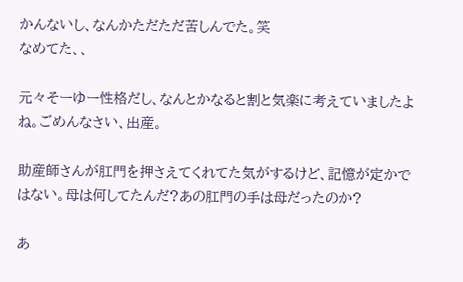かんないし、なんかただただ苦しんでた。笑
なめてた、、

元々そーゆー性格だし、なんとかなると割と気楽に考えていましたよね。ごめんなさい、出産。

助産師さんが肛門を押さえてくれてた気がするけど、記憶が定かではない。母は何してたんだ?あの肛門の手は母だったのか?

あ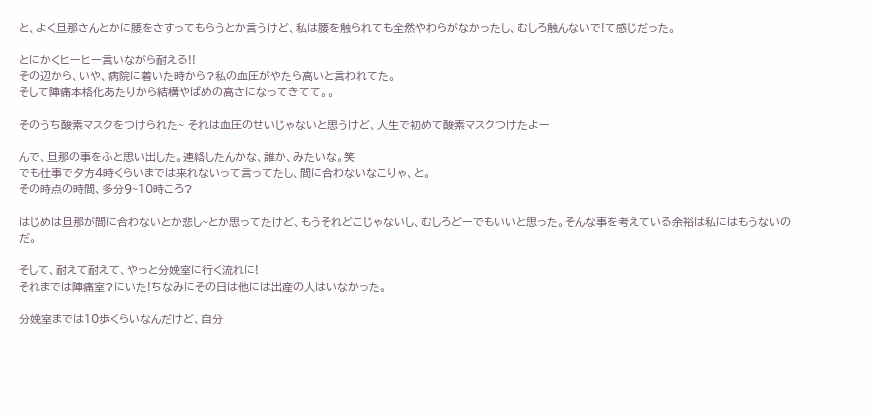と、よく旦那さんとかに腰をさすってもらうとか言うけど、私は腰を触られても全然やわらがなかったし、むしろ触んないで!て感じだった。

とにかくヒーヒー言いながら耐える!!
その辺から、いや、病院に着いた時から?私の血圧がやたら高いと言われてた。
そして陣痛本格化あたりから結構やばめの高さになってきてて。。

そのうち酸素マスクをつけられた~ それは血圧のせいじゃないと思うけど、人生で初めて酸素マスクつけたよー

んで、旦那の事をふと思い出した。連絡したんかな、誰か、みたいな。笑
でも仕事で夕方4時くらいまでは来れないって言ってたし、間に合わないなこりゃ、と。
その時点の時間、多分9~10時ころ?

はじめは旦那が間に合わないとか悲し~とか思ってたけど、もうそれどこじゃないし、むしろどーでもいいと思った。そんな事を考えている余裕は私にはもうないのだ。

そして、耐えて耐えて、やっと分娩室に行く流れに!
それまでは陣痛室?にいた!ちなみにその日は他には出産の人はいなかった。

分娩室までは10歩くらいなんだけど、自分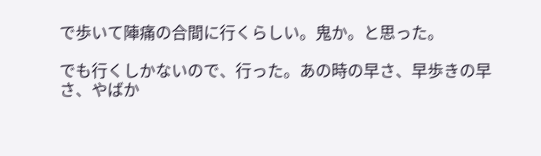で歩いて陣痛の合間に行くらしい。鬼か。と思った。

でも行くしかないので、行った。あの時の早さ、早歩きの早さ、やばか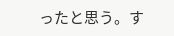ったと思う。す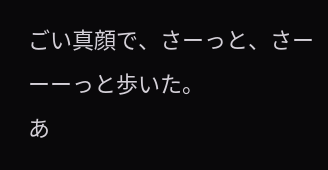ごい真顔で、さーっと、さーーーっと歩いた。
あ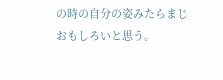の時の自分の姿みたらまじおもしろいと思う。